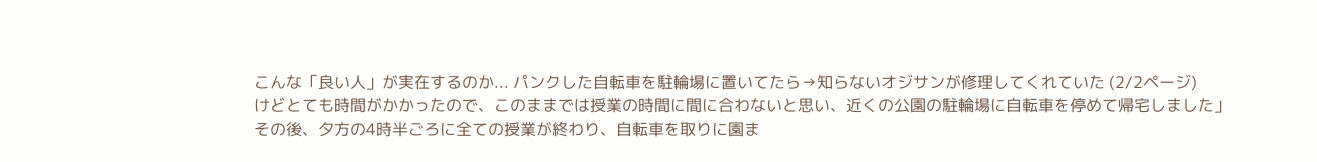こんな「良い人」が実在するのか... パンクした自転車を駐輪場に置いてたら→知らないオジサンが修理してくれていた (2/2ページ)
けどとても時間がかかったので、このままでは授業の時間に間に合わないと思い、近くの公園の駐輪場に自転車を停めて帰宅しました」
その後、夕方の4時半ごろに全ての授業が終わり、自転車を取りに園ま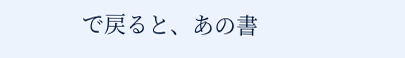で戻ると、あの書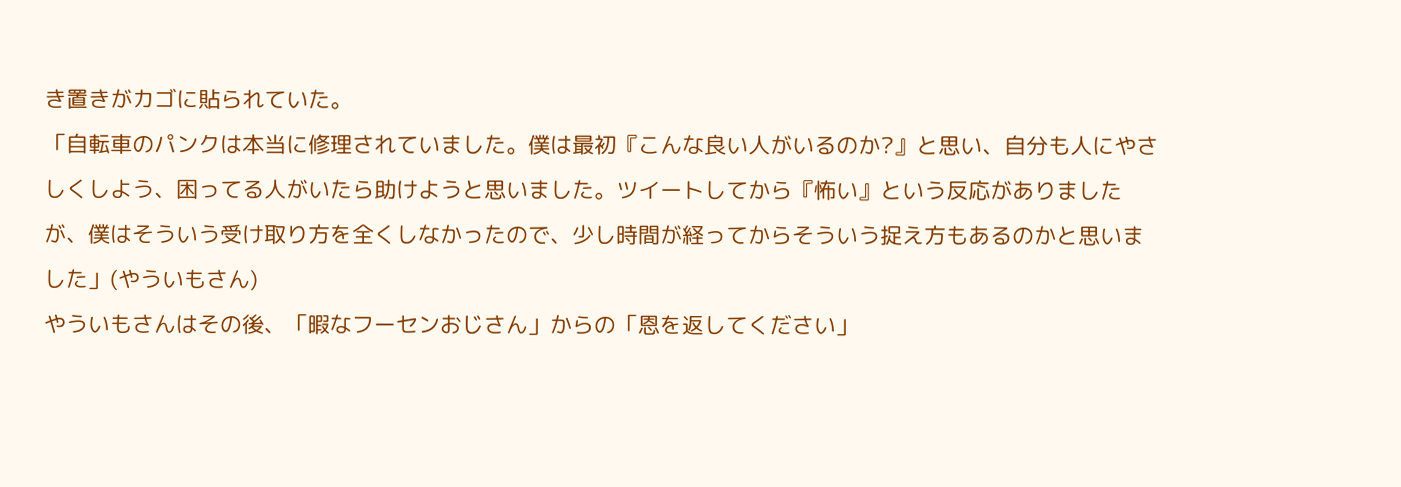き置きがカゴに貼られていた。
「自転車のパンクは本当に修理されていました。僕は最初『こんな良い人がいるのか?』と思い、自分も人にやさしくしよう、困ってる人がいたら助けようと思いました。ツイートしてから『怖い』という反応がありましたが、僕はそういう受け取り方を全くしなかったので、少し時間が経ってからそういう捉え方もあるのかと思いました」(やういもさん)
やういもさんはその後、「暇なフーセンおじさん」からの「恩を返してください」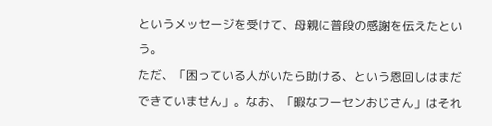というメッセージを受けて、母親に普段の感謝を伝えたという。
ただ、「困っている人がいたら助ける、という恩回しはまだできていません」。なお、「暇なフーセンおじさん」はそれ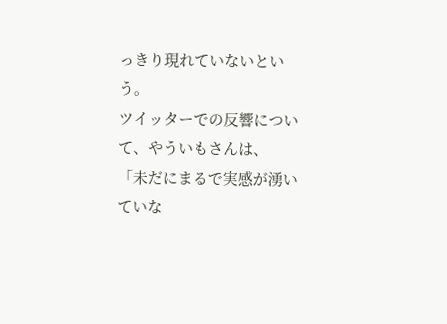っきり現れていないという。
ツイッターでの反響について、やういもさんは、
「未だにまるで実感が湧いていな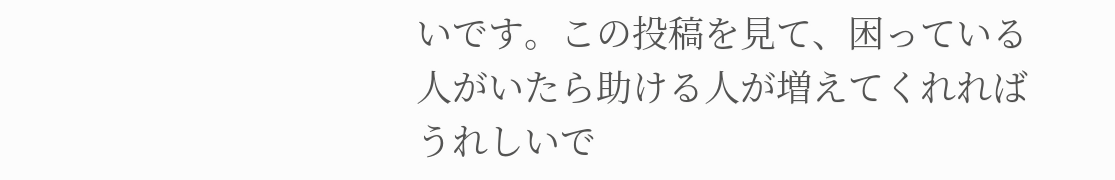いです。この投稿を見て、困っている人がいたら助ける人が増えてくれればうれしいで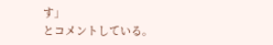す」
とコメントしている。